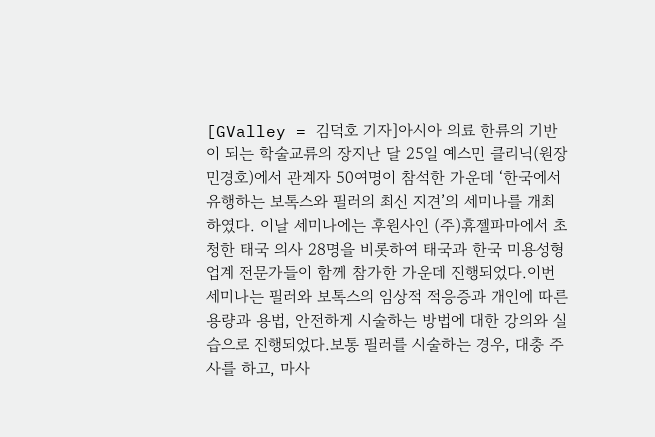[GValley = 김덕호 기자]아시아 의료 한류의 기반이 되는 학술교류의 장지난 달 25일 예스민 클리닉(원장 민경호)에서 관계자 50여명이 참석한 가운데 ‘한국에서 유행하는 보톡스와 필러의 최신 지견’의 세미나를 개최하였다. 이날 세미나에는 후원사인 (주)휴젤파마에서 초청한 태국 의사 28명을 비롯하여 태국과 한국 미용성형 업계 전문가들이 함께 참가한 가운데 진행되었다.이번 세미나는 필러와 보톡스의 임상적 적응증과 개인에 따른 용량과 용법, 안전하게 시술하는 방법에 대한 강의와 실습으로 진행되었다.보통 필러를 시술하는 경우, 대충 주사를 하고, 마사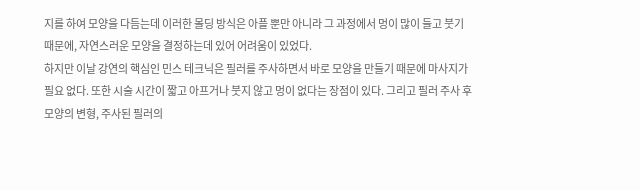지를 하여 모양을 다듬는데 이러한 몰딩 방식은 아플 뿐만 아니라 그 과정에서 멍이 많이 들고 붓기 때문에, 자연스러운 모양을 결정하는데 있어 어려움이 있었다.
하지만 이날 강연의 핵심인 민스 테크닉은 필러를 주사하면서 바로 모양을 만들기 때문에 마사지가 필요 없다. 또한 시술 시간이 짧고 아프거나 붓지 않고 멍이 없다는 장점이 있다. 그리고 필러 주사 후 모양의 변형, 주사된 필러의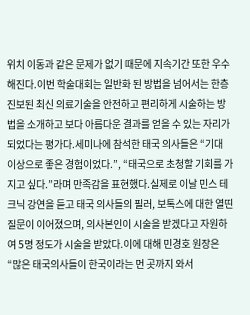위치 이동과 같은 문제가 없기 때문에 지속기간 또한 우수해진다.이번 학술대회는 일반화 된 방법을 넘어서는 한층 진보된 최신 의료기술을 안전하고 편리하게 시술하는 방법을 소개하고 보다 아름다운 결과를 얻을 수 있는 자리가 되었다는 평가다.세미나에 참석한 태국 의사들은 “기대 이상으로 좋은 경험이었다.”, “태국으로 초청할 기회를 가지고 싶다.”라며 만족감을 표현했다.실제로 이날 민스 테크닉 강연을 듣고 태국 의사들의 필러, 보톡스에 대한 열띤 질문이 이어졌으며, 의사본인이 시술을 받겠다고 자원하여 5명 정도가 시술을 받았다.이에 대해 민경호 원장은 “많은 태국의사들이 한국이라는 먼 곳까지 와서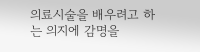의료시술을 배우려고 하는 의지에 감명을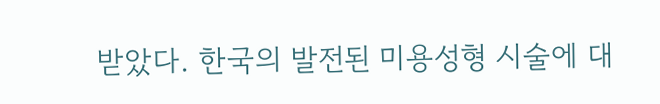받았다. 한국의 발전된 미용성형 시술에 대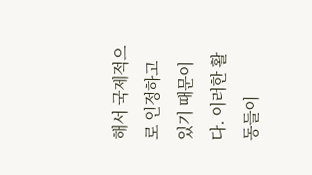해서 국제적으로 인정하고 있기 때문이다. 이러한 활동들이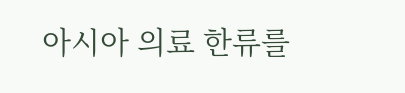아시아 의료 한류를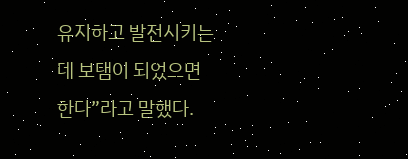유지하고 발전시키는데 보탬이 되었으면 한다”라고 말했다.